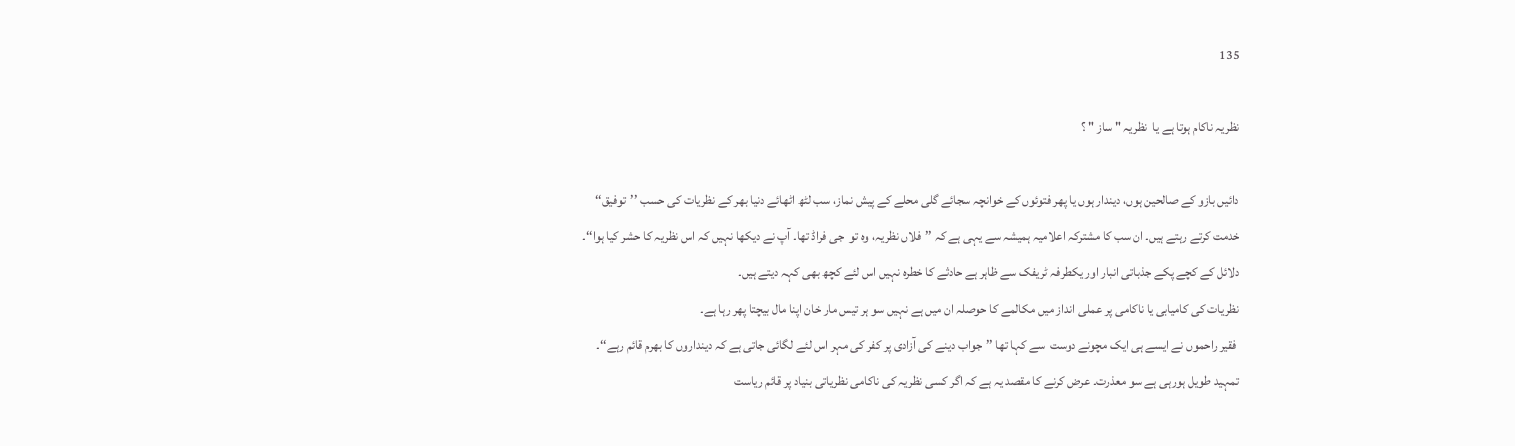135

نظریہ ناکام ہوتا ہے یا  نظریہ " ساز " ؟

دائیں بازو کے صالحین ہوں، دیندار ہوں یا پھر فتوئوں کے خوانچہ سجائے گلی محلے کے پیش نماز، سب لٹھ اٹھائے دنیا بھر کے نظریات کی حسب ’’توفیق‘‘ خدمت کرتے رہتے ہیں۔ ان سب کا مشترکہ اعلامیہ ہمیشہ سے یہی ہے کہ ’’فلاں نظریہ، وہ تو  جی فراڈ تھا۔ آپ نے دیکھا نہیں کہ اس نظریہ کا حشر کیا ہوا‘‘۔ دلائل کے کچے پکے جذباتی انبار اور یکطرفہ ٹریفک سے ظاہر ہے حادثے کا خطرہ نہیں اس لئے کچھ بھی کہہ دیتے ہیں۔
نظریات کی کامیابی یا ناکامی پر عملی انداز میں مکالمے کا حوصلہ ان میں ہے نہیں سو ہر تیس مار خان اپنا مال بیچتا پھر رہا ہے۔
 فقیر راحموں نے ایسے ہی ایک مچونے دوست  سے کہا تھا ’’جواب دینے کی آزادی پر کفر کی مہر اس لئے لگائی جاتی ہے کہ دینداروں کا بھرم قائم رہے‘‘۔
تمہید طویل ہورہی ہے سو معذرت۔ عرض کرنے کا مقصد یہ ہے کہ اگر کسی نظریہ کی ناکامی نظریاتی بنیاد پر قائم ریاست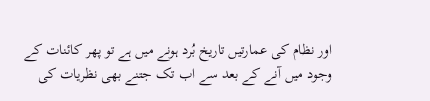اور نظام کی عمارتیں تاریخ بُرد ہونے میں ہے تو پھر کائنات کے وجود میں آنے کے بعد سے اب تک جتنے بھی نظریات کی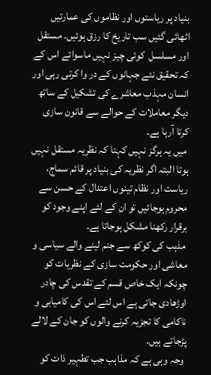بنیاد پر ریاستوں اور نظاموں کی عمارتیں اٹھائی گئیں سب تاریخ کا رزق ہوئیں۔ مستقل اور مسلسل  کوئی چیز نہیں ماسوائے اس کے کہ تحقیق نئے جہانوں کے در وا کرتی رہی اور انسان مہذب معاشرے کی تشکیل کے ساتھ دیگر معاملات کے حوالے سے قانون سازی کرتا آرہا ہے۔
 میں یہ ہرگز نہیں کہتا کہ نظریہ مستقل نہیں ہوتا البتہ اگر نظریہ کی بنیاد پر قائم سماج، ریاست اور نظام تینوں اعتدال کے حسن سے محروم ہوجائیں تو ان کے لئے اپنے وجود کو برقرار رکھنا مشکل ہوجاتا ہے۔
 مذہب کی کوکھ سے جنم لینے والے سیاسی و معاشی اور حکومت سازی کے نظریات کو چونکہ ایک خاص قسم کے تقدس کی چادر اوڑھادی جاتی ہے اس لئے اس کی کامیابی و ناکامی کا تجزیہ کرنے والوں کو جان کے لالے پڑجاتے ہیں۔
 وجہ وہی ہے کہ مذاہب جب تطہیر ذات کو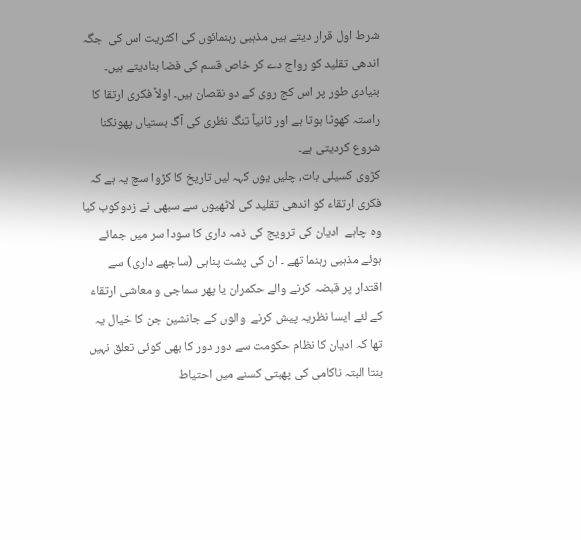شرط اول قرار دیتے ہیں مذہبی رہنمائوں کی اکثریت اس کی  جگہ اندھی تقلید کو رواج دے کر خاص قسم کی فضا بنادیتے ہیں۔
بنیادی طور پر اس کج روی کے دو نقصان ہیں۔ اولاً فکری ارتقا کا راستہ کھوٹا ہوتا ہے اور ثانیاً تنگ نظری کی آگ بستیاں پھونکنا شروع کردیتی ہے۔
کڑوی کسیلی بات، چلیں یوں کہہ لیں تاریخ کا کڑوا سچ یہ ہے کہ فکری ارتقاء کو اندھی تقلید کی لاٹھیوں سے سبھی نے زدوکوب کیا وہ چاہے  ادیان کی ترویج کی ذمہ داری کا سودا سر میں جمائے ہوئے مذہبی رہنما تھے ۔ ان کی پشت پناہی (ساجھے داری) سے اقتدار پر قبضہ کرنے والے حکمران یا پھر سماجی و معاشی ارتقاء کے لئے ایسا نظریہ پیش کرنے  والوں کے جانشین جن کا خیال یہ تھا کہ ادیان کا نظام حکومت سے دور دور کا بھی کوئی تعلق نہیں بنتا البتہ ناکامی کی پھبتی کسنے میں احتیاط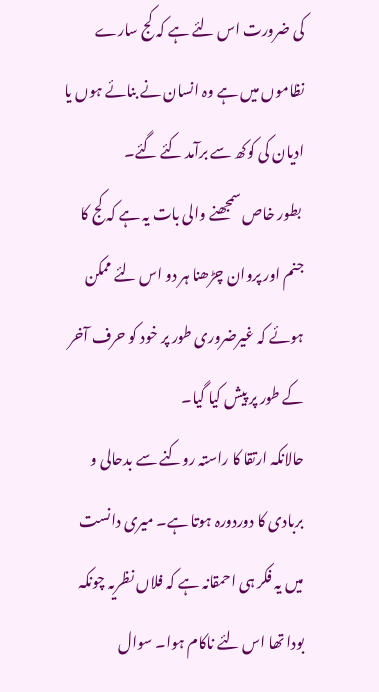کی ضرورت اس لئے ہے کہ کج سارے نظاموں میں ہے وہ انسان نے بنائے ہوں یا ادیان کی کوکھ سے برآمد کئے گئے۔
 بطور خاص سمجھنے والی بات یہ ہے کہ کج کا جنم اور پروان چڑھنا ہر دو اس لئے ممکن ہوئے کہ غیرضروری طور پر خود کو حرف آخر کے طور پر پیش کیا گیا۔
حالانکہ ارتقا کا راستہ روکنے سے بدحالی و بربادی کا دوردورہ ہوتا ہے۔ میری دانست میں یہ فکر ہی احمقانہ ہے کہ فلاں نظریہ چونکہ بودا تھا اس لئے ناکام ہوا۔ سوال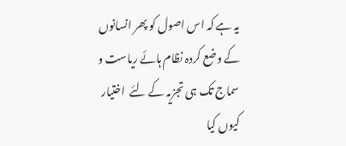یہ ہے کہ اس اصول کو پھر انسانوں کے وضع کردہ نظام ہائے ریاست و سماج تک ہی تجزیہ کے لئے  اختیار کیوں کیا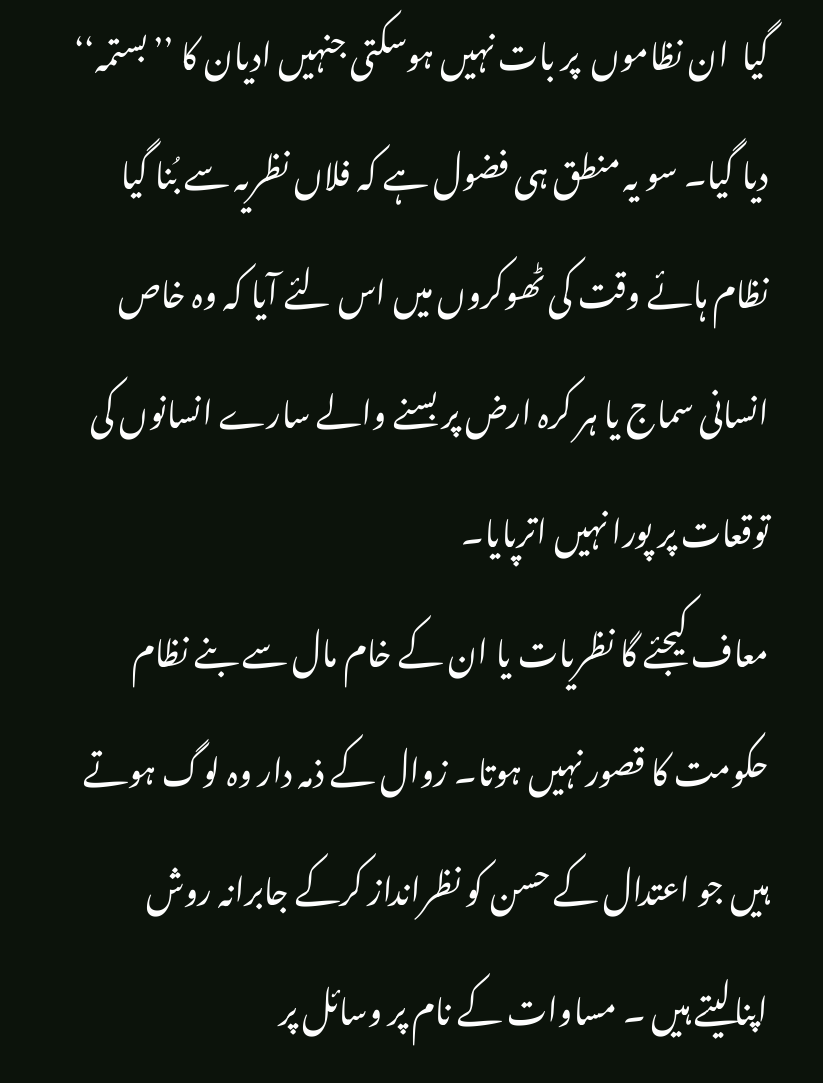گیا  ان نظاموں  پر بات نہیں ہوسکتی جنہیں ادیان کا ’’بستمہ‘‘ دیا گیا۔ سو یہ منطق ہی فضول ہے کہ فلاں نظریہ سے بُنا گیا نظام ہائے وقت کی ٹھوکروں میں اس لئے آیا کہ وہ خاص انسانی سماج یا ہر کرہ ارض پر بسنے والے سارے انسانوں کی توقعات پر پورا نہیں اترپایا۔
معاف کیجئے گا نظریات یا ان کے خام مال سے بنے نظام حکومت کا قصور نہیں ہوتا۔ زوال کے ذمہ دار وہ لوگ ہوتے ہیں جو اعتدال کے حسن کو نظرانداز کرکے جابرانہ روش اپنالیتے ہیں ۔ مساوات کے نام پر وسائل پر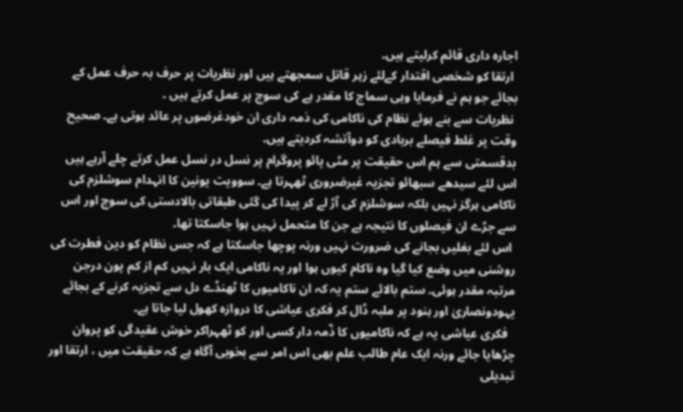اجارہ داری قائم کرلیتے ہیں۔
 ارتقا کو شخصی اقتدار کےلئے زہر قاتل سمجھتے ہیں اور نظریات پر حرف بہ حرف عمل کے بجائے جو ہم نے فرمایا وہی سماج کا مقدر ہے کی سوچ پر عمل کرتے ہیں ۔
 نظریات سے بنے ہوئے نظام کی ناکامی کی ذمہ داری ان خودغرضوں پر عائد ہوتی ہے۔ صحیح وقت پر غلط فیصلے بربادی کو دوآتشہ کردیتے ہیں۔
بدقسمتی سے ہم اس حقیقت پر مٹی پائو پروگرام پر نسل در نسل عمل کرتے چلے آرہے ہیں اس لئے سیدھے سبھائو تجزیہ غیرضروری ٹھہرتا ہے۔ سوویت یونین کا انہدام سوشلزم کی ناکامی ہرگز نہیں بلکہ سوشلزم کی آڑ لے کر پیدا کی گئی طبقاتی بالادستی کی سوچ اور اس سے جڑے ان فیصلوں کا نتیجہ ہے جن کا متحمل نہیں ہوا جاسکتا تھا۔
 اس لئے بغلیں بجانے کی ضرورت نہیں ورنہ پوچھا جاسکتا ہے کہ جس نظام کو دین فطرت کی روشنی میں وضع کیا گیا وہ ناکام کیوں ہوا اور یہ ناکامی ایک بار نہیں کم از کم پون درجن مرتبہ مقدر ہوئی۔ ستم بالائے ستم یہ کہ ان ناکامیوں کا ٹھنڈے دل سے تجزیہ کرنے کے بجائے یہودونصاریٰ اور ہنود پر ملبہ ڈال کر فکری عیاشی کا دروازہ کھول لیا جاتا ہے۔
  فکری عیاشی یہ ہے کہ ناکامیوں کا ذٓمہ دار کسی اور کو ٹھہراکر خوش عقیدگی کو پروان چڑھایا جائے ورنہ ایک عام طالب علم بھی اس امر سے بخوبی آگاہ ہے کہ حقیقت میں ، ارتقا اور تبدیلی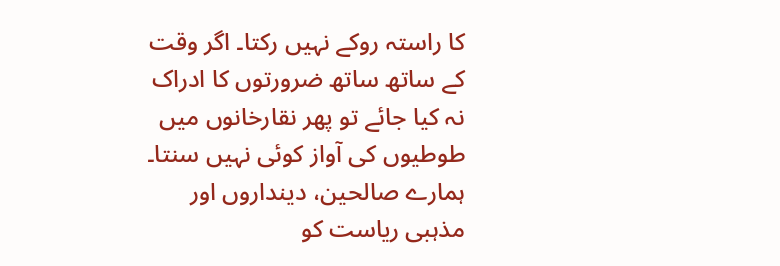کا راستہ روکے نہیں رکتا۔ اگر وقت کے ساتھ ساتھ ضرورتوں کا ادراک نہ کیا جائے تو پھر نقارخانوں میں طوطیوں کی آواز کوئی نہیں سنتا۔
ہمارے صالحین، دینداروں اور مذہبی ریاست کو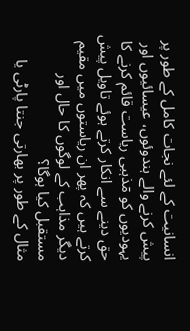انسانیت کے لئے نجات کامل کے طور پر پیش کرنے والے ہندوئوں، عیسائیوں اور یہودیوں کو مٓذہبی ریاست قائم کرنے کا حق دینے سے انکار کرتے ہوئے تاویل پیش کرتے ہیں کہ پھر ان ریاستوں میں مقیم دیگر مذاہب کے لوگوں کا حال اور مستقبل کیا ہوگا؟
مثال کے طور پر بھارتی جنتا پارٹی یا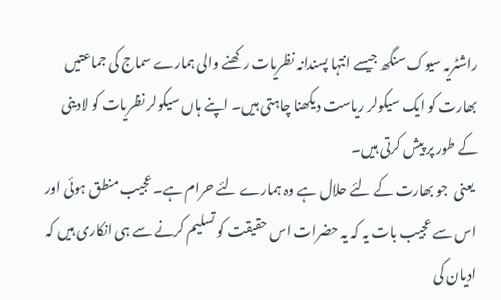راشٹریہ سیوک سنگھ جیسے انتہا پسندانہ نظریات رکھنے والی ہمارے سماج کی جماعتیں بھارت کو ایک سیکولر ریاست دیکھنا چاہتی ہیں۔ اپنے ہاں سیکولر نظریات کو لادینی کے طور پر پیش کرتی ہیں۔
 یعنی  جو بھارت کے لئے حلال ہے وہ ہمارے لئے حرام ہے۔ عجیب منطق ہوئی اور اس سے عجیب بات یہ کہ یہ حضرات اس حقیقت کو تسلیم کرنے سے ہی انکاری ہیں کہ ادیان کی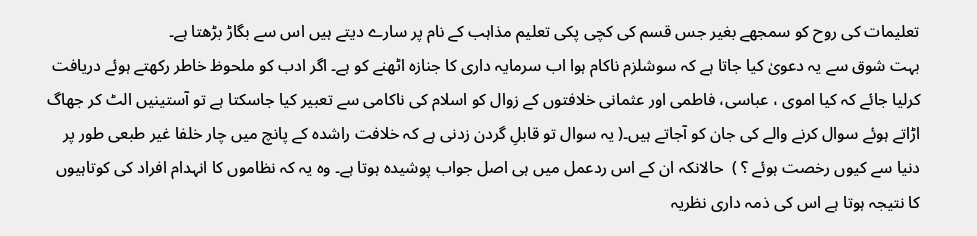تعلیمات کی روح کو سمجھے بغیر جس قسم کی کچی پکی تعلیم مذاہب کے نام پر سارے دیتے ہیں اس سے بگاڑ بڑھتا ہے۔
بہت شوق سے یہ دعویٰ کیا جاتا ہے کہ سوشلزم ناکام ہوا اب سرمایہ داری کا جنازہ اٹھنے کو ہے۔ اگر ادب کو ملحوظ خاطر رکھتے ہوئے دریافت کرلیا جائے کہ کیا اموی ، عباسی، فاطمی اور عثمانی خلافتوں کے زوال کو اسلام کی ناکامی سے تعبیر کیا جاسکتا ہے تو آستینیں الٹ کر جھاگ اڑاتے ہوئے سوال کرنے والے کی جان کو آجاتے ہیں۔( یہ سوال تو قابلِ گردن زدنی ہے کہ خلافت راشدہ کے پانچ میں چار خلفا غیر طبعی طور پر دنیا سے کیوں رخصت ہوئے ؟ )  حالانکہ ان کے اس ردعمل میں ہی اصل جواب پوشیدہ ہوتا ہے۔ وہ یہ کہ نظاموں کا انہدام افراد کی کوتاہیوں کا نتیجہ ہوتا ہے اس کی ذمہ داری نظریہ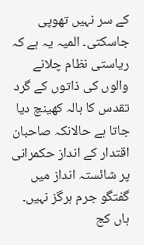کے سر نہیں تھوپی جاسکتی۔ المیہ یہ ہے کہ ریاستی نظام چلانے والوں کی ذاتوں کے گرد تقدس کا ہالہ کھینچ دیا جاتا ہے حالانکہ صاحبان اقتدار کے انداز حکمرانی پر شائستہ انداز میں گفتگو جرم ہرگز نہیں۔ ہاں کج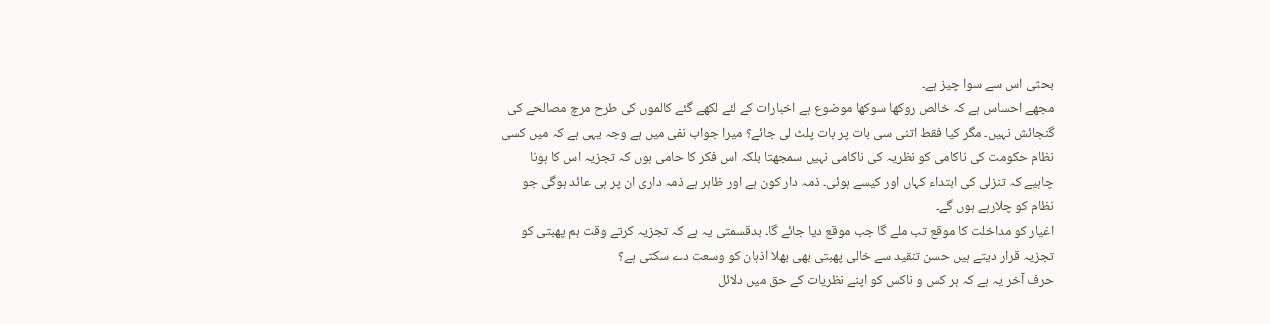بحثی اس سے سوا چیز ہے۔
مجھے احساس ہے کہ خالص روکھا سوکھا موضوع ہے اخبارات کے لئے لکھے گئے کالموں کی طرح مرچ مصالحے کی گنجائش نہیں۔ مگر کیا فقط اتنی سی بات پر بات پلٹ لی جائے؟ میرا جواب نفی میں ہے وجہ یہی ہے کہ میں کسی نظام حکومت کی ناکامی کو نظریہ کی ناکامی نہیں سمجھتا بلکہ اس فکر کا حامی ہوں کہ تجزیہ اس کا ہونا چاہیے کہ تنزلی کی ابتداء کہاں اور کیسے ہوئی۔ ذمہ دار کون ہے اور ظاہر ہے ذمہ داری ان پر ہی عائد ہوگی جو نظام کو چلارہے ہوں گے۔
اغیار کو مداخلت کا موقع تب ملے گا جب موقع دیا جائے گا۔ بدقسمتی یہ ہے کہ تجزیہ کرتے وقت ہم پھبتی کو تجزیہ قرار دیتے ہیں حسن تنقید سے خالی پھبتی بھی بھلا اذہان کو وسعت دے سکتی ہے؟
حرف آخر یہ ہے کہ ہر کس و ناکس کو اپنے نظریات کے حق میں دلائل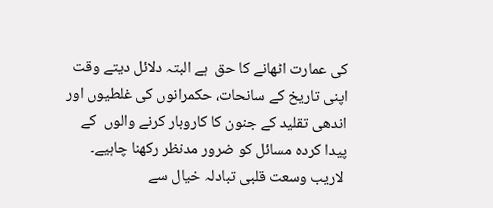کی عمارت اٹھانے کا حق  ہے البتہ دلائل دیتے وقت اپنی تاریخ کے سانحات، حکمرانوں کی غلطیوں اور اندھی تقلید کے جنون کا کاروبار کرنے والوں  کے پیدا کردہ مسائل کو ضرور مدنظر رکھنا چاہیے۔
 لاریب وسعت قلبی تبادلہ خیال سے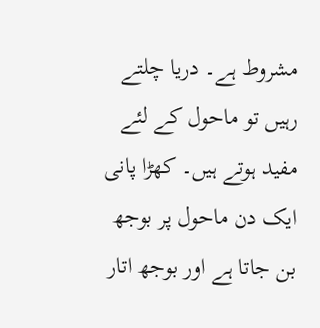مشروط ہے۔ دریا چلتے رہیں تو ماحول کے لئے مفید ہوتے ہیں۔ کھڑا پانی ایک دن ماحول پر بوجھ بن جاتا ہے اور بوجھ اتار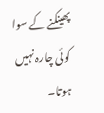پھینکنے کے سوا کوئی چارہ نہیں ہوتا۔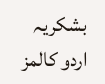بشکریہ اردو کالمز